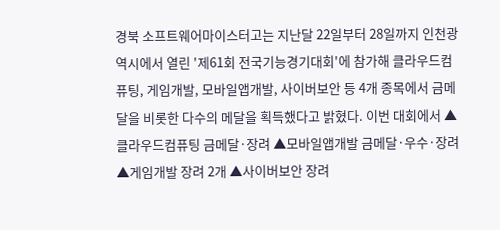경북 소프트웨어마이스터고는 지난달 22일부터 28일까지 인천광역시에서 열린 '제61회 전국기능경기대회'에 참가해 클라우드컴퓨팅, 게임개발, 모바일앱개발, 사이버보안 등 4개 종목에서 금메달을 비롯한 다수의 메달을 획득했다고 밝혔다. 이번 대회에서 ▲클라우드컴퓨팅 금메달·장려 ▲모바일앱개발 금메달·우수·장려 ▲게임개발 장려 2개 ▲사이버보안 장려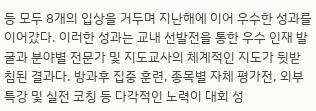등 모두 8개의 입상을 거두며 지난해에 이어 우수한 성과를 이어갔다. 이러한 성과는 교내 선발전을 통한 우수 인재 발굴과 분야별 전문가 및 지도교사의 체계적인 지도가 뒷받침된 결과다. 방과후 집중 훈련, 종목별 자체 평가전, 외부 특강 및 실전 코칭 등 다각적인 노력이 대회 성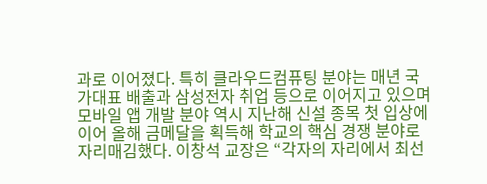과로 이어졌다. 특히 클라우드컴퓨팅 분야는 매년 국가대표 배출과 삼성전자 취업 등으로 이어지고 있으며 모바일 앱 개발 분야 역시 지난해 신설 종목 첫 입상에 이어 올해 금메달을 획득해 학교의 핵심 경쟁 분야로 자리매김했다. 이창석 교장은 “각자의 자리에서 최선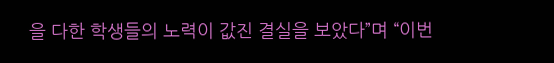을 다한 학생들의 노력이 값진 결실을 보았다”며 “이번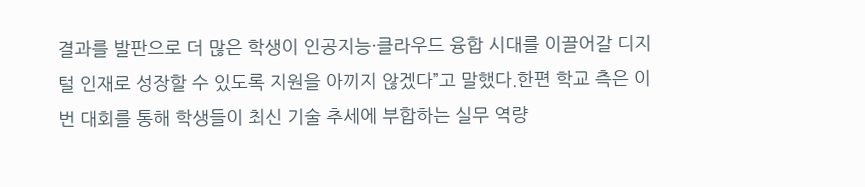결과를 발판으로 더 많은 학생이 인공지능·클라우드 융합 시대를 이끌어갈 디지털 인재로 성장할 수 있도록 지원을 아끼지 않겠다”고 말했다.한편 학교 측은 이번 대회를 통해 학생들이 최신 기술 추세에 부합하는 실무 역량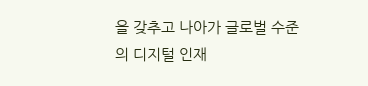을 갖추고 나아가 글로벌 수준의 디지털 인재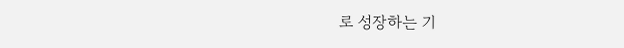로 성장하는 기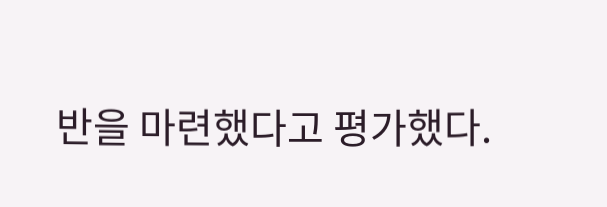반을 마련했다고 평가했다.